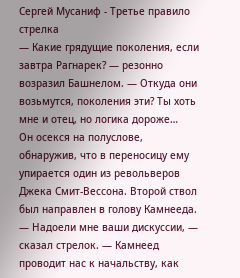Сергей Мусаниф - Третье правило стрелка
— Какие грядущие поколения, если завтра Рагнарек? — резонно возразил Башнелом. — Откуда они возьмутся, поколения эти? Ты хоть мне и отец, но логика дороже…
Он осекся на полуслове, обнаружив, что в переносицу ему упирается один из револьверов Джека Смит-Вессона. Второй ствол был направлен в голову Камнееда.
— Надоели мне ваши дискуссии, — сказал стрелок. — Камнеед проводит нас к начальству, как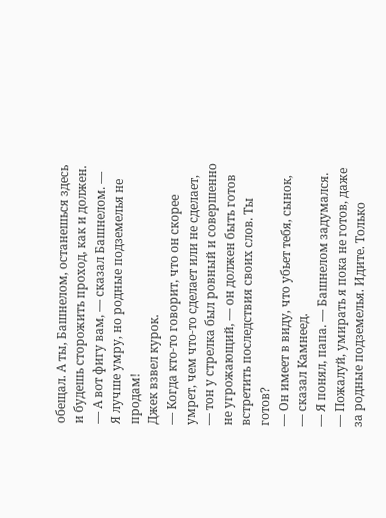обещал. А ты, Башнелом, останешься здесь и будешь сторожить проход, как и должен.
— А вот фигу вам, — сказал Башнелом. — Я лучше умру, но родные подземелья не продам!
Джек взвел курок.
— Когда кто-то говорит, что он скорее умрет, чем что-то сделает или не сделает, — тон у стрелка был ровный и совершенно не угрожающий, — он должен быть готов встретить последствия своих слов. Ты готов?
— Он имеет в виду, что убьет тебя, сынок, — сказал Камнеед.
— Я понял, папа. — Башнелом задумался. — Пожалуй, умирать я пока не готов, даже за родные подземелья. Идите. Только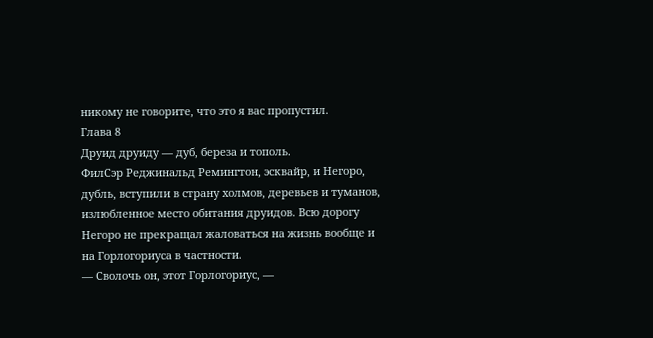никому не говорите, что это я вас пропустил.
Глава 8
Друид друиду — дуб, береза и тополь.
ФилСэр Реджинальд Ремингтон, эсквайр, и Негоро, дубль, вступили в страну холмов, деревьев и туманов, излюбленное место обитания друидов. Всю дорогу Негоро не прекращал жаловаться на жизнь вообще и на Горлогориуса в частности.
— Сволочь он, этот Горлогориус, —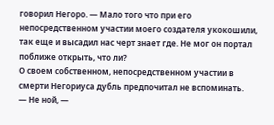говорил Негоро. — Мало того что при его непосредственном участии моего создателя укокошили, так еще и высадил нас черт знает где. Не мог он портал поближе открыть, что ли?
О своем собственном, непосредственном участии в смерти Негориуса дубль предпочитал не вспоминать.
— Не ной, —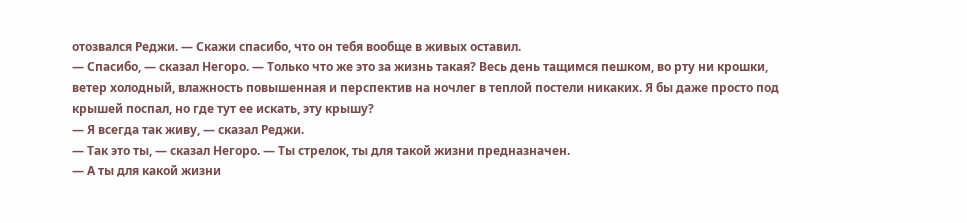отозвался Реджи. — Скажи спасибо, что он тебя вообще в живых оставил.
— Спасибо, — сказал Негоро. — Только что же это за жизнь такая? Весь день тащимся пешком, во рту ни крошки, ветер холодный, влажность повышенная и перспектив на ночлег в теплой постели никаких. Я бы даже просто под крышей поспал, но где тут ее искать, эту крышу?
— Я всегда так живу, — сказал Реджи.
— Так это ты, — сказал Негоро. — Ты стрелок, ты для такой жизни предназначен.
— А ты для какой жизни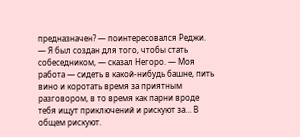предназначен? — поинтересовался Реджи.
— Я был создан для того, чтобы стать собеседником, — сказал Негоро. — Моя работа — сидеть в какой-нибудь башне, пить вино и коротать время за приятным разговором, в то время как парни вроде тебя ищут приключений и рискуют за… В общем рискуют.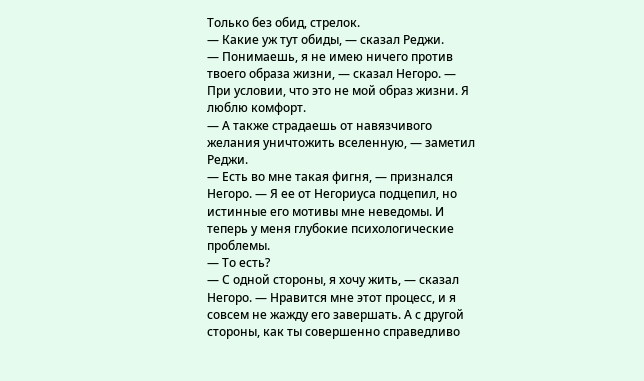Только без обид, стрелок.
— Какие уж тут обиды, — сказал Реджи.
— Понимаешь, я не имею ничего против твоего образа жизни, — сказал Негоро. — При условии, что это не мой образ жизни. Я люблю комфорт.
— А также страдаешь от навязчивого желания уничтожить вселенную, — заметил Реджи.
— Есть во мне такая фигня, — признался Негоро. — Я ее от Негориуса подцепил, но истинные его мотивы мне неведомы. И теперь у меня глубокие психологические проблемы.
— То есть?
— С одной стороны, я хочу жить, — сказал Негоро. — Нравится мне этот процесс, и я совсем не жажду его завершать. А с другой стороны, как ты совершенно справедливо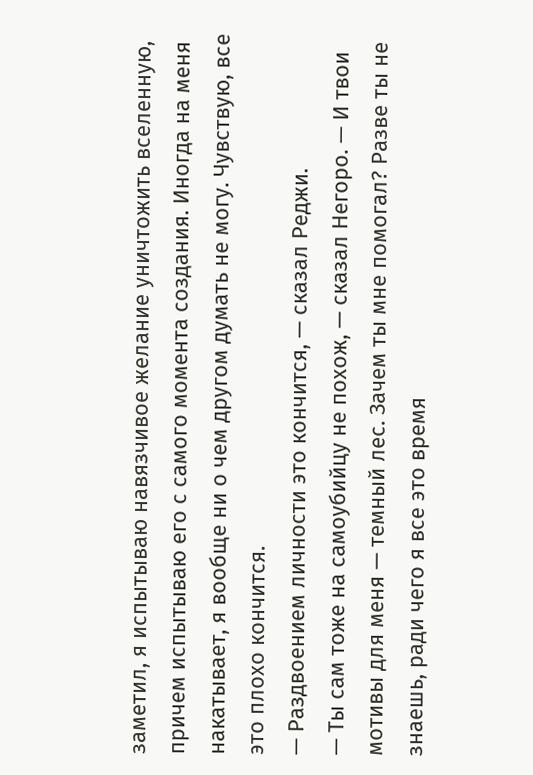заметил, я испытываю навязчивое желание уничтожить вселенную, причем испытываю его с самого момента создания. Иногда на меня накатывает, я вообще ни о чем другом думать не могу. Чувствую, все это плохо кончится.
— Раздвоением личности это кончится, — сказал Реджи.
— Ты сам тоже на самоубийцу не похож, — сказал Негоро. — И твои мотивы для меня — темный лес. Зачем ты мне помогал? Разве ты не знаешь, ради чего я все это время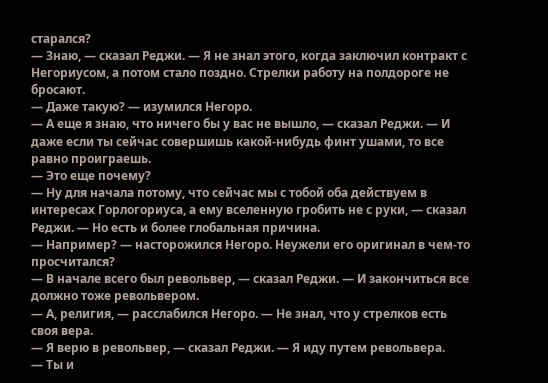старался?
— Знаю, — сказал Реджи. — Я не знал этого, когда заключил контракт с Негориусом, а потом стало поздно. Стрелки работу на полдороге не бросают.
— Даже такую? — изумился Негоро.
— А еще я знаю, что ничего бы у вас не вышло, — сказал Реджи. — И даже если ты сейчас совершишь какой-нибудь финт ушами, то все равно проиграешь.
— Это еще почему?
— Ну для начала потому, что сейчас мы с тобой оба действуем в интересах Горлогориуса, а ему вселенную гробить не с руки, — сказал Реджи. — Но есть и более глобальная причина.
— Например? — насторожился Негоро. Неужели его оригинал в чем-то просчитался?
— В начале всего был револьвер, — сказал Реджи. — И закончиться все должно тоже револьвером.
— А, религия, — расслабился Негоро. — Не знал, что у стрелков есть своя вера.
— Я верю в револьвер, — сказал Реджи. — Я иду путем револьвера.
— Ты и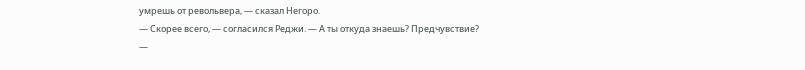умрешь от револьвера, — сказал Негоро.
— Скорее всего, — согласился Реджи. — А ты откуда знаешь? Предчувствие?
—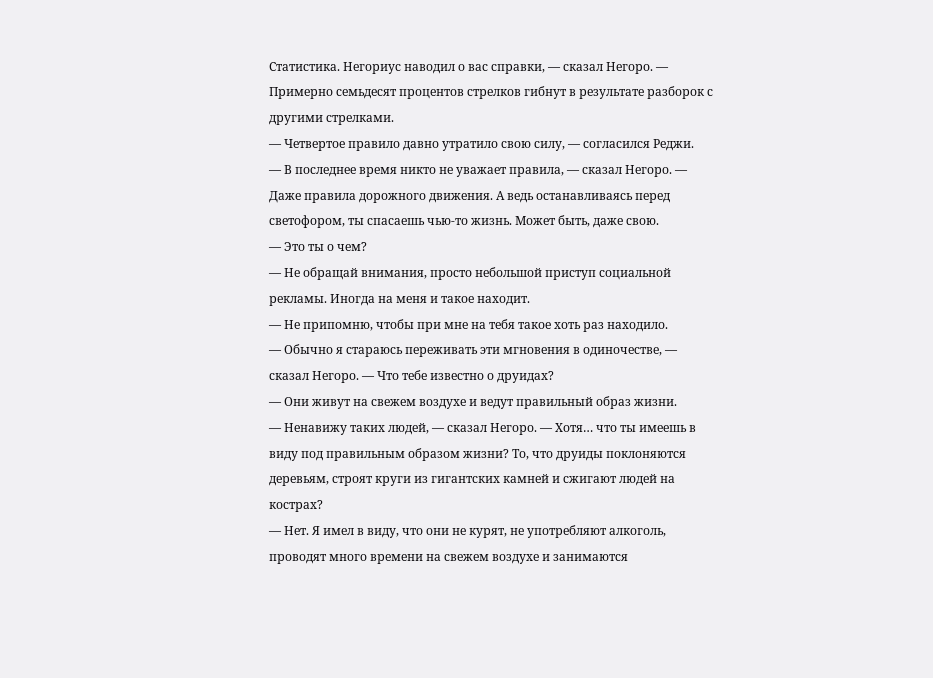Статистика. Негориус наводил о вас справки, — сказал Негоро. — Примерно семьдесят процентов стрелков гибнут в результате разборок с другими стрелками.
— Четвертое правило давно утратило свою силу, — согласился Реджи.
— В последнее время никто не уважает правила, — сказал Негоро. — Даже правила дорожного движения. А ведь останавливаясь перед светофором, ты спасаешь чью-то жизнь. Может быть, даже свою.
— Это ты о чем?
— Не обращай внимания, просто небольшой приступ социальной рекламы. Иногда на меня и такое находит.
— Не припомню, чтобы при мне на тебя такое хоть раз находило.
— Обычно я стараюсь переживать эти мгновения в одиночестве, — сказал Негоро. — Что тебе известно о друидах?
— Они живут на свежем воздухе и ведут правильный образ жизни.
— Ненавижу таких людей, — сказал Негоро. — Хотя… что ты имеешь в виду под правильным образом жизни? То, что друиды поклоняются деревьям, строят круги из гигантских камней и сжигают людей на кострах?
— Нет. Я имел в виду, что они не курят, не употребляют алкоголь, проводят много времени на свежем воздухе и занимаются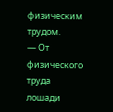физическим трудом.
— От физического труда лошади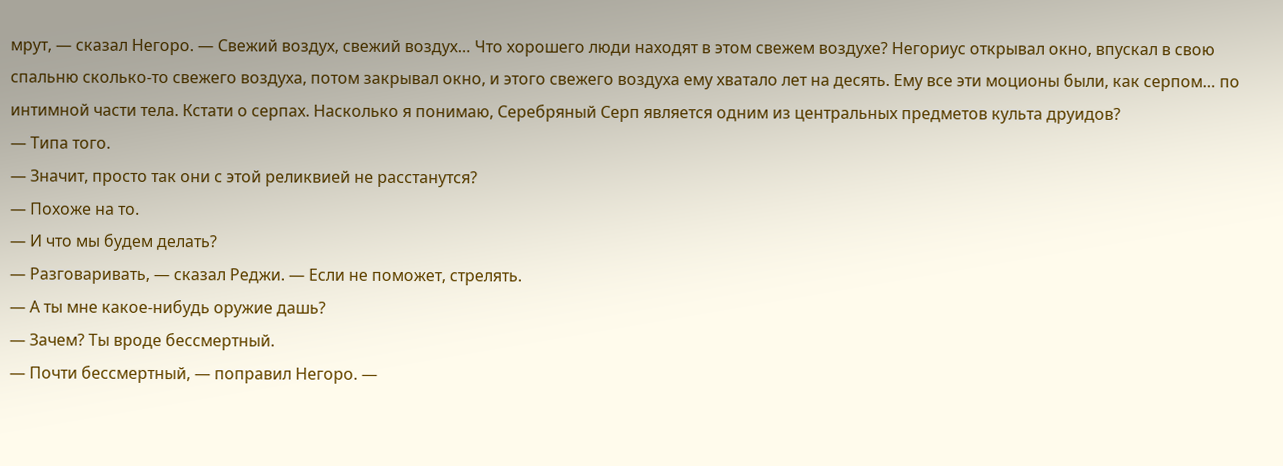мрут, — сказал Негоро. — Свежий воздух, свежий воздух… Что хорошего люди находят в этом свежем воздухе? Негориус открывал окно, впускал в свою спальню сколько-то свежего воздуха, потом закрывал окно, и этого свежего воздуха ему хватало лет на десять. Ему все эти моционы были, как серпом… по интимной части тела. Кстати о серпах. Насколько я понимаю, Серебряный Серп является одним из центральных предметов культа друидов?
— Типа того.
— Значит, просто так они с этой реликвией не расстанутся?
— Похоже на то.
— И что мы будем делать?
— Разговаривать, — сказал Реджи. — Если не поможет, стрелять.
— А ты мне какое-нибудь оружие дашь?
— Зачем? Ты вроде бессмертный.
— Почти бессмертный, — поправил Негоро. —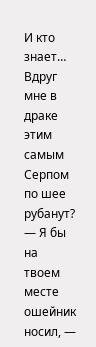И кто знает… Вдруг мне в драке этим самым Серпом по шее рубанут?
— Я бы на твоем месте ошейник носил, —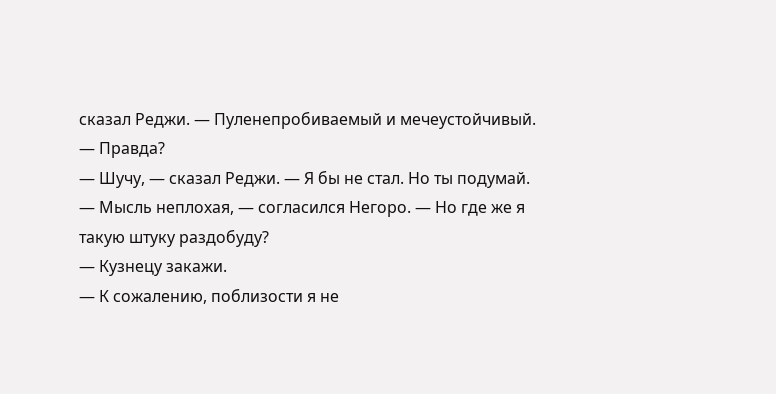сказал Реджи. — Пуленепробиваемый и мечеустойчивый.
— Правда?
— Шучу, — сказал Реджи. — Я бы не стал. Но ты подумай.
— Мысль неплохая, — согласился Негоро. — Но где же я такую штуку раздобуду?
— Кузнецу закажи.
— К сожалению, поблизости я не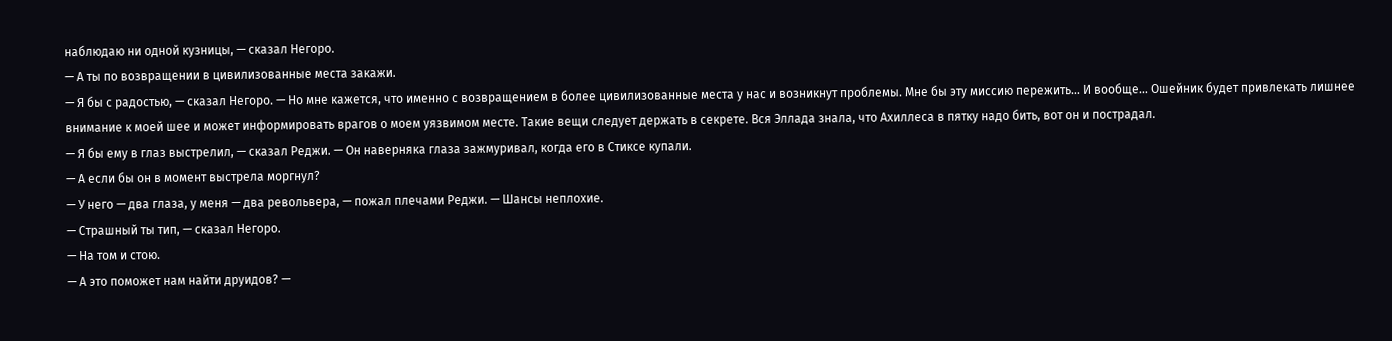наблюдаю ни одной кузницы, — сказал Негоро.
— А ты по возвращении в цивилизованные места закажи.
— Я бы с радостью, — сказал Негоро. — Но мне кажется, что именно с возвращением в более цивилизованные места у нас и возникнут проблемы. Мне бы эту миссию пережить… И вообще… Ошейник будет привлекать лишнее внимание к моей шее и может информировать врагов о моем уязвимом месте. Такие вещи следует держать в секрете. Вся Эллада знала, что Ахиллеса в пятку надо бить, вот он и пострадал.
— Я бы ему в глаз выстрелил, — сказал Реджи. — Он наверняка глаза зажмуривал, когда его в Стиксе купали.
— А если бы он в момент выстрела моргнул?
— У него — два глаза, у меня — два револьвера, — пожал плечами Реджи. — Шансы неплохие.
— Страшный ты тип, — сказал Негоро.
— На том и стою.
— А это поможет нам найти друидов? —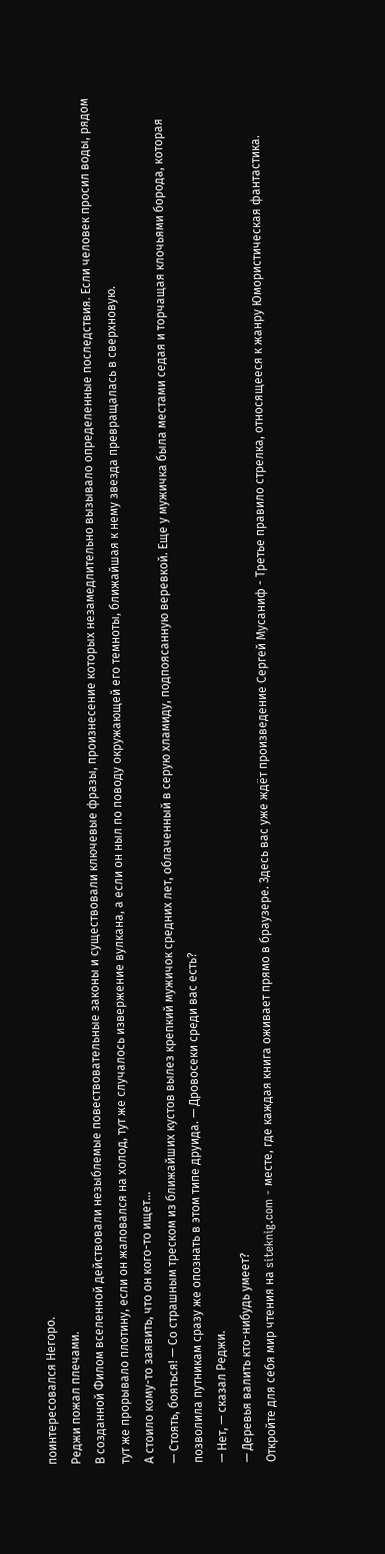поинтересовался Негоро.
Реджи пожал плечами.
В созданной Филом вселенной действовали незыблемые повествовательные законы и существовали ключевые фразы, произнесение которых незамедлительно вызывало определенные последствия. Если человек просил воды, рядом тут же прорывало плотину, если он жаловался на холод, тут же случалось извержение вулкана, а если он ныл по поводу окружающей его темноты, ближайшая к нему звезда превращалась в сверхновую.
А стоило кому-то заявить, что он кого-то ищет…
— Стоять, бояться! — Со страшным треском из ближайших кустов вылез крепкий мужичок средних лет, облаченный в серую хламиду, подпоясанную веревкой. Еще у мужичка была местами седая и торчащая клочьями борода, которая позволила путникам сразу же опознать в этом типе друида. — Дровосеки среди вас есть?
— Нет, — сказал Реджи.
— Деревья валить кто-нибудь умеет?
Откройте для себя мир чтения на siteknig.com - месте, где каждая книга оживает прямо в браузере. Здесь вас уже ждёт произведение Сергей Мусаниф - Третье правило стрелка, относящееся к жанру Юмористическая фантастика.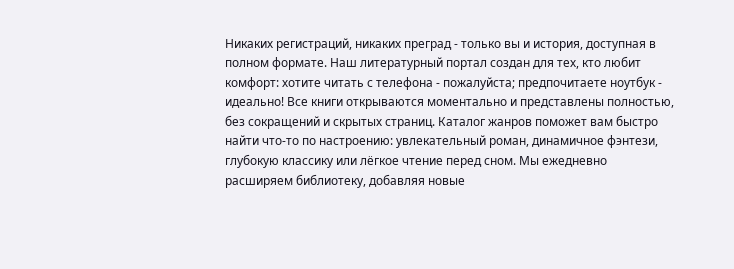Никаких регистраций, никаких преград - только вы и история, доступная в полном формате. Наш литературный портал создан для тех, кто любит комфорт: хотите читать с телефона - пожалуйста; предпочитаете ноутбук - идеально! Все книги открываются моментально и представлены полностью, без сокращений и скрытых страниц. Каталог жанров поможет вам быстро найти что-то по настроению: увлекательный роман, динамичное фэнтези, глубокую классику или лёгкое чтение перед сном. Мы ежедневно расширяем библиотеку, добавляя новые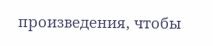произведения, чтобы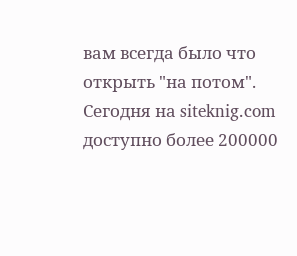вам всегда было что открыть "на потом". Сегодня на siteknig.com доступно более 200000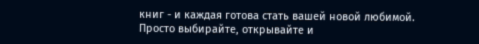книг - и каждая готова стать вашей новой любимой. Просто выбирайте, открывайте и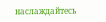наслаждайтесь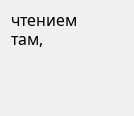чтением там,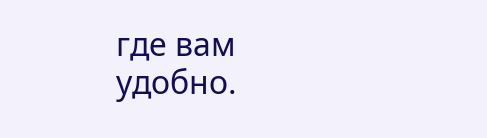где вам удобно.